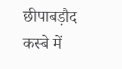छीपाबड़ौद कस्बे में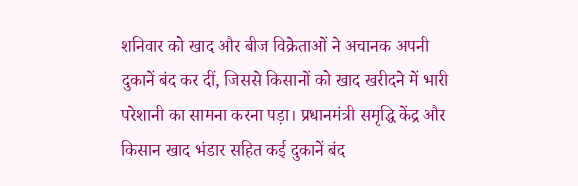शनिवार को खाद और बीज विक्रेताओं ने अचानक अपनी दुकानें बंद कर दीं, जिससे किसानों को खाद खरीदने में भारी परेशानी का सामना करना पड़ा। प्रधानमंत्री समृद्धि केंद्र और किसान खाद भंडार सहित कई दुकानें बंद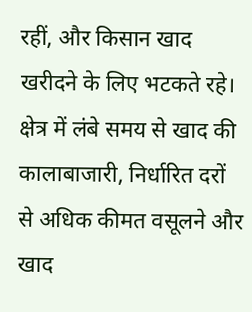रहीं, और किसान खाद खरीदने के लिए भटकते रहे। क्षेत्र में लंबे समय से खाद की कालाबाजारी, निर्धारित दरों से अधिक कीमत वसूलने और खाद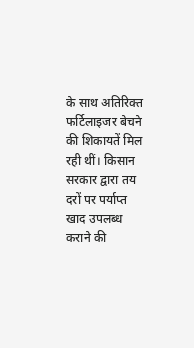के साथ अतिरिक्त फर्टिलाइजर बेचने की शिकायतें मिल रही थीं। किसान सरकार द्वारा तय दरों पर पर्याप्त खाद उपलब्ध कराने की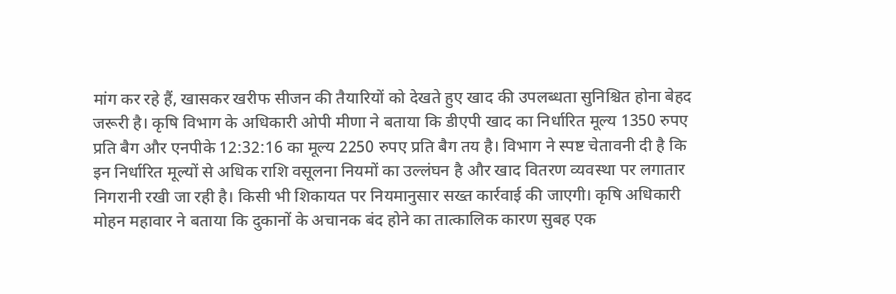मांग कर रहे हैं, खासकर खरीफ सीजन की तैयारियों को देखते हुए खाद की उपलब्धता सुनिश्चित होना बेहद जरूरी है। कृषि विभाग के अधिकारी ओपी मीणा ने बताया कि डीएपी खाद का निर्धारित मूल्य 1350 रुपए प्रति बैग और एनपीके 12:32:16 का मूल्य 2250 रुपए प्रति बैग तय है। विभाग ने स्पष्ट चेतावनी दी है कि इन निर्धारित मूल्यों से अधिक राशि वसूलना नियमों का उल्लंघन है और खाद वितरण व्यवस्था पर लगातार निगरानी रखी जा रही है। किसी भी शिकायत पर नियमानुसार सख्त कार्रवाई की जाएगी। कृषि अधिकारी मोहन महावार ने बताया कि दुकानों के अचानक बंद होने का तात्कालिक कारण सुबह एक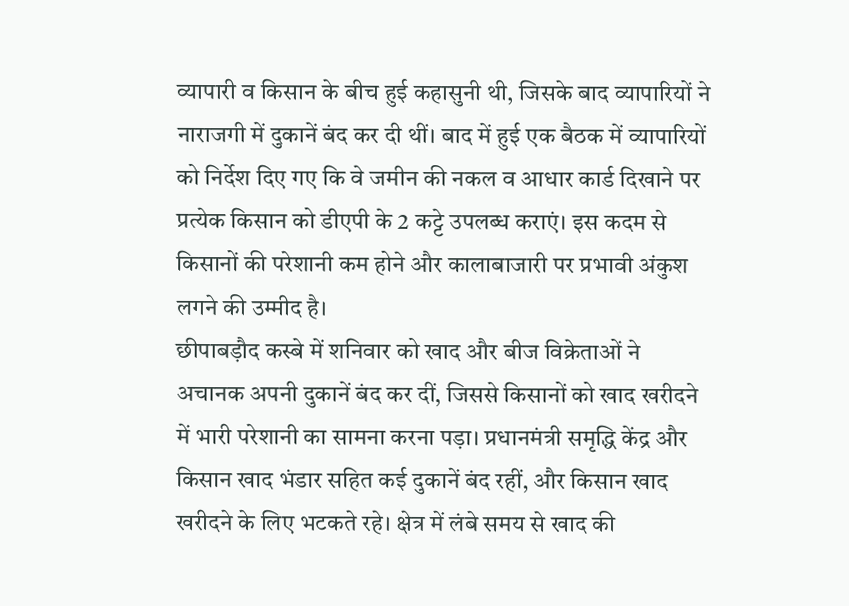व्यापारी व किसान के बीच हुई कहासुनी थी, जिसके बाद व्यापारियों ने नाराजगी में दुकानें बंद कर दी थीं। बाद में हुई एक बैठक में व्यापारियों को निर्देश दिए गए कि वे जमीन की नकल व आधार कार्ड दिखाने पर प्रत्येक किसान को डीएपी के 2 कट्टे उपलब्ध कराएं। इस कदम से किसानों की परेशानी कम होने और कालाबाजारी पर प्रभावी अंकुश लगने की उम्मीद है।
छीपाबड़ौद कस्बे में शनिवार को खाद और बीज विक्रेताओं ने अचानक अपनी दुकानें बंद कर दीं, जिससे किसानों को खाद खरीदने में भारी परेशानी का सामना करना पड़ा। प्रधानमंत्री समृद्धि केंद्र और किसान खाद भंडार सहित कई दुकानें बंद रहीं, और किसान खाद खरीदने के लिए भटकते रहे। क्षेत्र में लंबे समय से खाद की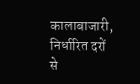कालाबाजारी, निर्धारित दरों से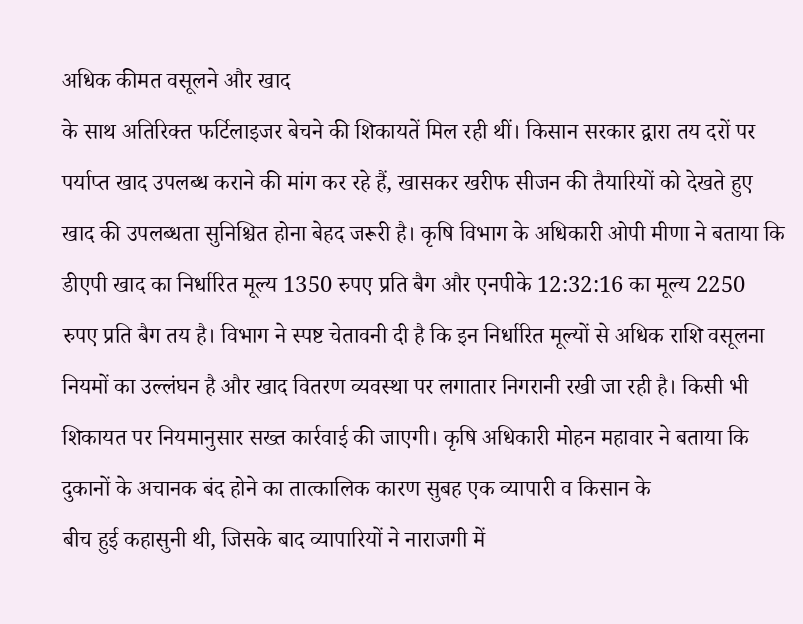अधिक कीमत वसूलने और खाद
के साथ अतिरिक्त फर्टिलाइजर बेचने की शिकायतें मिल रही थीं। किसान सरकार द्वारा तय दरों पर पर्याप्त खाद उपलब्ध कराने की मांग कर रहे हैं, खासकर खरीफ सीजन की तैयारियों को देखते हुए खाद की उपलब्धता सुनिश्चित होना बेहद जरूरी है। कृषि विभाग के अधिकारी ओपी मीणा ने बताया कि डीएपी खाद का निर्धारित मूल्य 1350 रुपए प्रति बैग और एनपीके 12:32:16 का मूल्य 2250
रुपए प्रति बैग तय है। विभाग ने स्पष्ट चेतावनी दी है कि इन निर्धारित मूल्यों से अधिक राशि वसूलना नियमों का उल्लंघन है और खाद वितरण व्यवस्था पर लगातार निगरानी रखी जा रही है। किसी भी शिकायत पर नियमानुसार सख्त कार्रवाई की जाएगी। कृषि अधिकारी मोहन महावार ने बताया कि दुकानों के अचानक बंद होने का तात्कालिक कारण सुबह एक व्यापारी व किसान के
बीच हुई कहासुनी थी, जिसके बाद व्यापारियों ने नाराजगी में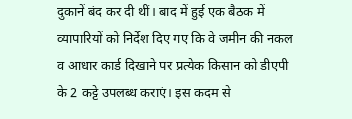दुकानें बंद कर दी थीं। बाद में हुई एक बैठक में व्यापारियों को निर्देश दिए गए कि वे जमीन की नकल व आधार कार्ड दिखाने पर प्रत्येक किसान को डीएपी के 2 कट्टे उपलब्ध कराएं। इस कदम से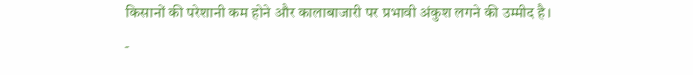किसानों की परेशानी कम होने और कालाबाजारी पर प्रभावी अंकुश लगने की उम्मीद है।
-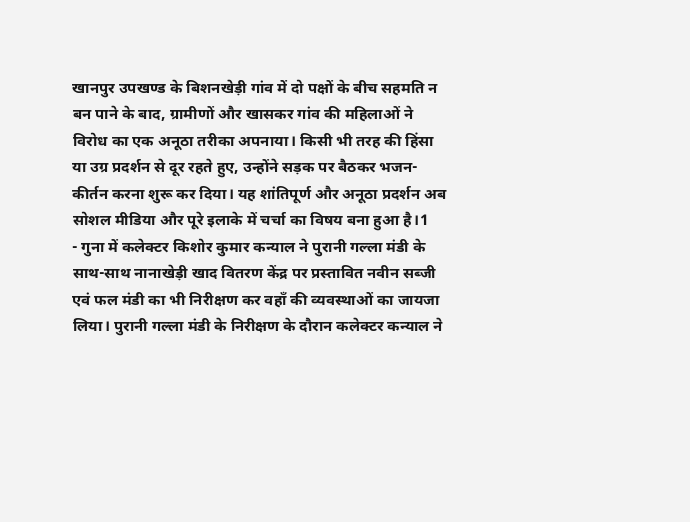खानपुर उपखण्ड के बिशनखेड़ी गांव में दो पक्षों के बीच सहमति न बन पाने के बाद, ग्रामीणों और खासकर गांव की महिलाओं ने विरोध का एक अनूठा तरीका अपनाया। किसी भी तरह की हिंसा या उग्र प्रदर्शन से दूर रहते हुए, उन्होंने सड़क पर बैठकर भजन-कीर्तन करना शुरू कर दिया। यह शांतिपूर्ण और अनूठा प्रदर्शन अब सोशल मीडिया और पूरे इलाके में चर्चा का विषय बना हुआ है।1
- गुना में कलेक्टर किशोर कुमार कन्याल ने पुरानी गल्ला मंडी के साथ-साथ नानाखेड़ी खाद वितरण केंद्र पर प्रस्तावित नवीन सब्जी एवं फल मंडी का भी निरीक्षण कर वहाँ की व्यवस्थाओं का जायजा लिया। पुरानी गल्ला मंडी के निरीक्षण के दौरान कलेक्टर कन्याल ने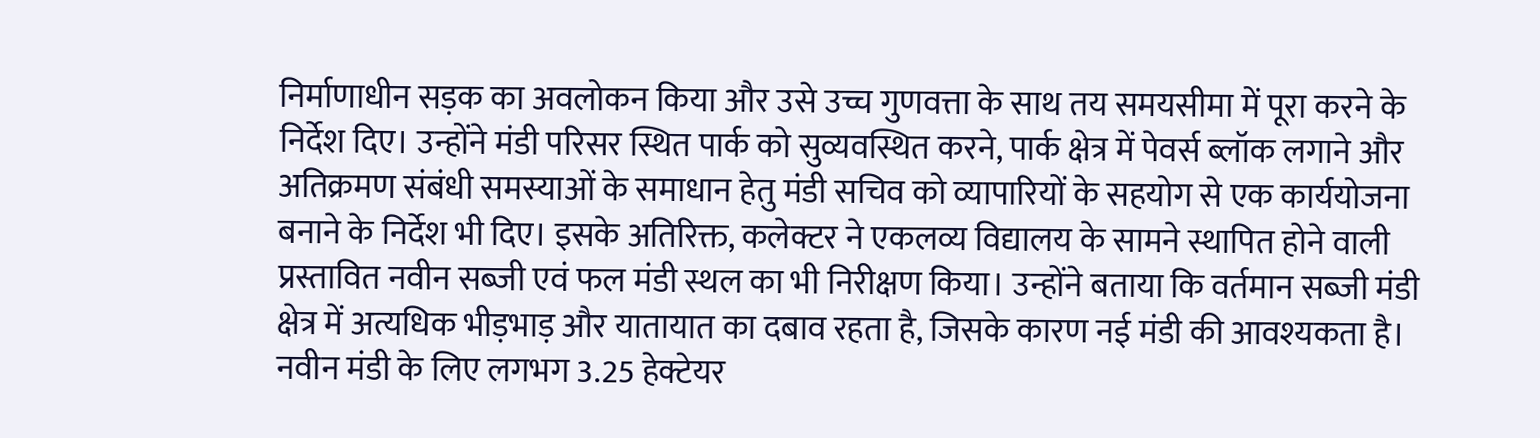निर्माणाधीन सड़क का अवलोकन किया और उसे उच्च गुणवत्ता के साथ तय समयसीमा में पूरा करने के निर्देश दिए। उन्होंने मंडी परिसर स्थित पार्क को सुव्यवस्थित करने, पार्क क्षेत्र में पेवर्स ब्लॉक लगाने और अतिक्रमण संबंधी समस्याओं के समाधान हेतु मंडी सचिव को व्यापारियों के सहयोग से एक कार्ययोजना बनाने के निर्देश भी दिए। इसके अतिरिक्त, कलेक्टर ने एकलव्य विद्यालय के सामने स्थापित होने वाली प्रस्तावित नवीन सब्जी एवं फल मंडी स्थल का भी निरीक्षण किया। उन्होंने बताया कि वर्तमान सब्जी मंडी क्षेत्र में अत्यधिक भीड़भाड़ और यातायात का दबाव रहता है, जिसके कारण नई मंडी की आवश्यकता है। नवीन मंडी के लिए लगभग 3.25 हेक्टेयर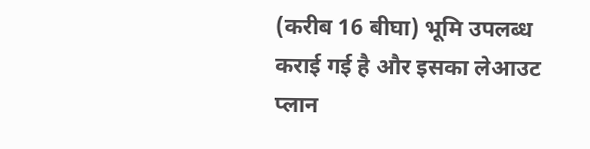(करीब 16 बीघा) भूमि उपलब्ध कराई गई है और इसका लेआउट प्लान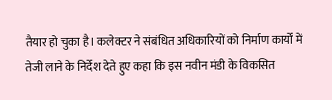तैयार हो चुका है। कलेक्टर ने संबंधित अधिकारियों को निर्माण कार्यों में तेजी लाने के निर्देश देते हुए कहा कि इस नवीन मंडी के विकसित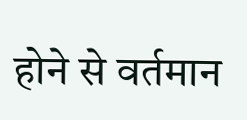होने से वर्तमान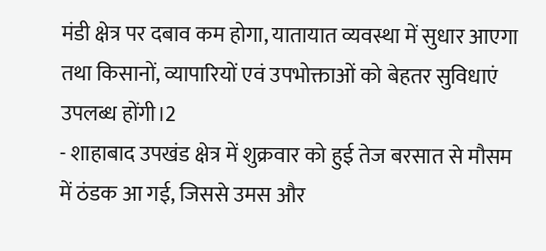मंडी क्षेत्र पर दबाव कम होगा, यातायात व्यवस्था में सुधार आएगा तथा किसानों, व्यापारियों एवं उपभोक्ताओं को बेहतर सुविधाएं उपलब्ध होंगी।2
- शाहाबाद उपखंड क्षेत्र में शुक्रवार को हुई तेज बरसात से मौसम में ठंडक आ गई, जिससे उमस और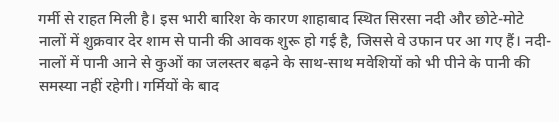गर्मी से राहत मिली है। इस भारी बारिश के कारण शाहाबाद स्थित सिरसा नदी और छोटे-मोटे नालों में शुक्रवार देर शाम से पानी की आवक शुरू हो गई है, जिससे वे उफान पर आ गए हैं। नदी-नालों में पानी आने से कुओं का जलस्तर बढ़ने के साथ-साथ मवेशियों को भी पीने के पानी की समस्या नहीं रहेगी। गर्मियों के बाद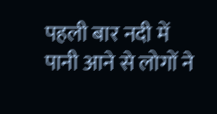पहली बार नदी में पानी आने से लोगों ने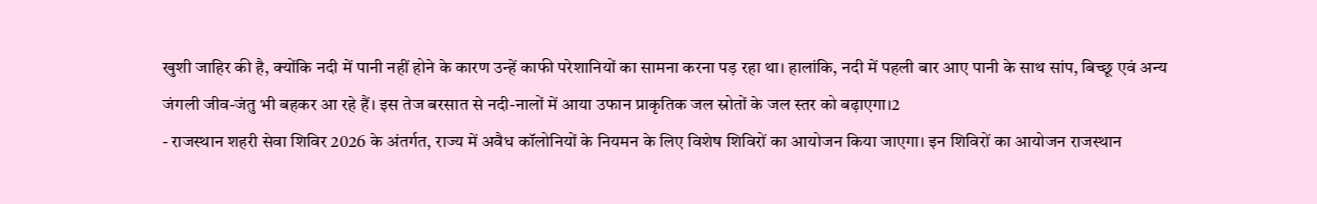खुशी जाहिर की है, क्योंकि नदी में पानी नहीं होने के कारण उन्हें काफी परेशानियों का सामना करना पड़ रहा था। हालांकि, नदी में पहली बार आए पानी के साथ सांप, बिच्छू एवं अन्य जंगली जीव-जंतु भी बहकर आ रहे हैं। इस तेज बरसात से नदी-नालों में आया उफान प्राकृतिक जल स्रोतों के जल स्तर को बढ़ाएगा।2
- राजस्थान शहरी सेवा शिविर 2026 के अंतर्गत, राज्य में अवैध कॉलोनियों के नियमन के लिए विशेष शिविरों का आयोजन किया जाएगा। इन शिविरों का आयोजन राजस्थान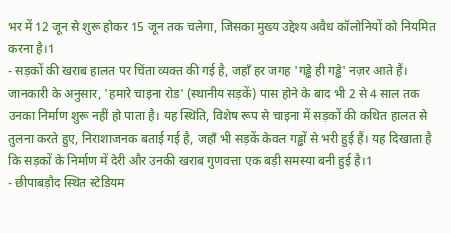भर में 12 जून से शुरू होकर 15 जून तक चलेगा, जिसका मुख्य उद्देश्य अवैध कॉलोनियों को नियमित करना है।1
- सड़कों की खराब हालत पर चिंता व्यक्त की गई है, जहाँ हर जगह 'गड्ढे ही गड्ढे' नज़र आते हैं। जानकारी के अनुसार, 'हमारे चाइना रोड' (स्थानीय सड़कें) पास होने के बाद भी 2 से 4 साल तक उनका निर्माण शुरू नहीं हो पाता है। यह स्थिति, विशेष रूप से चाइना में सड़कों की कथित हालत से तुलना करते हुए, निराशाजनक बताई गई है, जहाँ भी सड़कें केवल गड्ढों से भरी हुई हैं। यह दिखाता है कि सड़कों के निर्माण में देरी और उनकी खराब गुणवत्ता एक बड़ी समस्या बनी हुई है।1
- छीपाबड़ौद स्थित स्टेडियम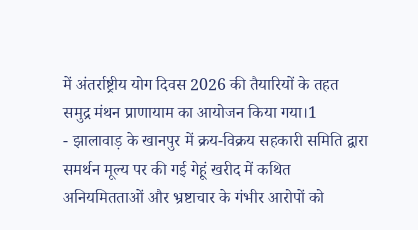में अंतर्राष्ट्रीय योग दिवस 2026 की तैयारियों के तहत समुद्र मंथन प्राणायाम का आयोजन किया गया।1
- झालावाड़ के खानपुर में क्रय-विक्रय सहकारी समिति द्वारा समर्थन मूल्य पर की गई गेहूं खरीद में कथित अनियमितताओं और भ्रष्टाचार के गंभीर आरोपों को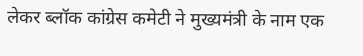लेकर ब्लॉक कांग्रेस कमेटी ने मुख्यमंत्री के नाम एक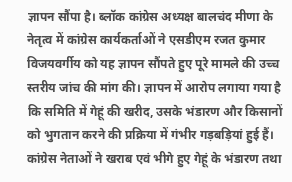ज्ञापन सौंपा है। ब्लॉक कांग्रेस अध्यक्ष बालचंद मीणा के नेतृत्व में कांग्रेस कार्यकर्ताओं ने एसडीएम रजत कुमार विजयवर्गीय को यह ज्ञापन सौंपते हुए पूरे मामले की उच्च स्तरीय जांच की मांग की। ज्ञापन में आरोप लगाया गया है कि समिति में गेहूं की खरीद, उसके भंडारण और किसानों को भुगतान करने की प्रक्रिया में गंभीर गड़बड़ियां हुई हैं। कांग्रेस नेताओं ने खराब एवं भीगे हुए गेहूं के भंडारण तथा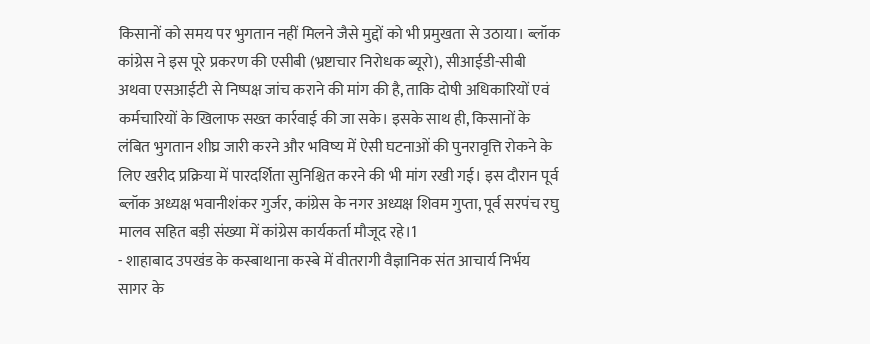किसानों को समय पर भुगतान नहीं मिलने जैसे मुद्दों को भी प्रमुखता से उठाया। ब्लॉक कांग्रेस ने इस पूरे प्रकरण की एसीबी (भ्रष्टाचार निरोधक ब्यूरो), सीआईडी-सीबी अथवा एसआईटी से निष्पक्ष जांच कराने की मांग की है, ताकि दोषी अधिकारियों एवं कर्मचारियों के खिलाफ सख्त कार्रवाई की जा सके। इसके साथ ही, किसानों के लंबित भुगतान शीघ्र जारी करने और भविष्य में ऐसी घटनाओं की पुनरावृत्ति रोकने के लिए खरीद प्रक्रिया में पारदर्शिता सुनिश्चित करने की भी मांग रखी गई। इस दौरान पूर्व ब्लॉक अध्यक्ष भवानीशंकर गुर्जर, कांग्रेस के नगर अध्यक्ष शिवम गुप्ता, पूर्व सरपंच रघु मालव सहित बड़ी संख्या में कांग्रेस कार्यकर्ता मौजूद रहे।1
- शाहाबाद उपखंड के कस्बाथाना कस्बे में वीतरागी वैज्ञानिक संत आचार्य निर्भय सागर के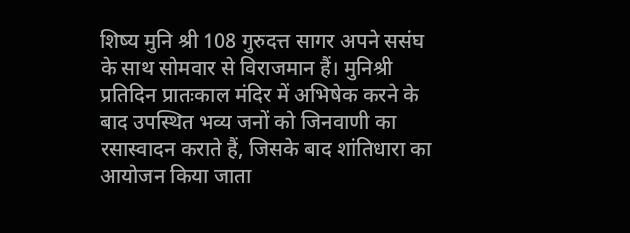शिष्य मुनि श्री 108 गुरुदत्त सागर अपने ससंघ के साथ सोमवार से विराजमान हैं। मुनिश्री प्रतिदिन प्रातःकाल मंदिर में अभिषेक करने के बाद उपस्थित भव्य जनों को जिनवाणी का रसास्वादन कराते हैं, जिसके बाद शांतिधारा का आयोजन किया जाता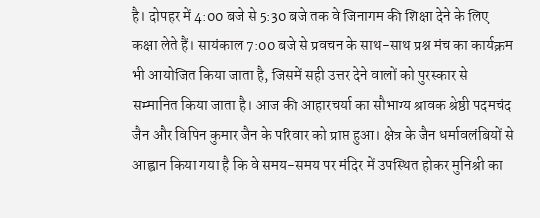है। दोपहर में 4:00 बजे से 5:30 बजे तक वे जिनागम की शिक्षा देने के लिए कक्षा लेते हैं। सायंकाल 7:00 बजे से प्रवचन के साथ-साथ प्रश्न मंच का कार्यक्रम भी आयोजित किया जाता है, जिसमें सही उत्तर देने वालों को पुरस्कार से सम्मानित किया जाता है। आज की आहारचर्या का सौभाग्य श्रावक श्रेष्ठी पदमचंद जैन और विपिन कुमार जैन के परिवार को प्राप्त हुआ। क्षेत्र के जैन धर्मावलंबियों से आह्वान किया गया है कि वे समय-समय पर मंदिर में उपस्थित होकर मुनिश्री का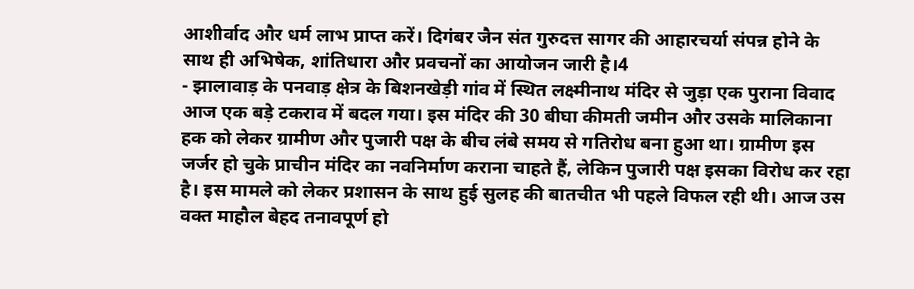आशीर्वाद और धर्म लाभ प्राप्त करें। दिगंबर जैन संत गुरुदत्त सागर की आहारचर्या संपन्न होने के साथ ही अभिषेक, शांतिधारा और प्रवचनों का आयोजन जारी है।4
- झालावाड़ के पनवाड़ क्षेत्र के बिशनखेड़ी गांव में स्थित लक्ष्मीनाथ मंदिर से जुड़ा एक पुराना विवाद आज एक बड़े टकराव में बदल गया। इस मंदिर की 30 बीघा कीमती जमीन और उसके मालिकाना हक को लेकर ग्रामीण और पुजारी पक्ष के बीच लंबे समय से गतिरोध बना हुआ था। ग्रामीण इस जर्जर हो चुके प्राचीन मंदिर का नवनिर्माण कराना चाहते हैं, लेकिन पुजारी पक्ष इसका विरोध कर रहा है। इस मामले को लेकर प्रशासन के साथ हुई सुलह की बातचीत भी पहले विफल रही थी। आज उस वक्त माहौल बेहद तनावपूर्ण हो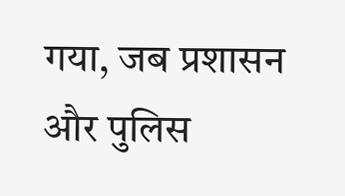गया, जब प्रशासन और पुलिस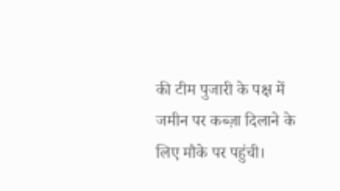की टीम पुजारी के पक्ष में जमीन पर कब्ज़ा दिलाने के लिए मौके पर पहुंची।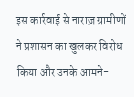इस कार्रवाई से नाराज़ ग्रामीणों ने प्रशासन का खुलकर विरोध किया और उनके आमने-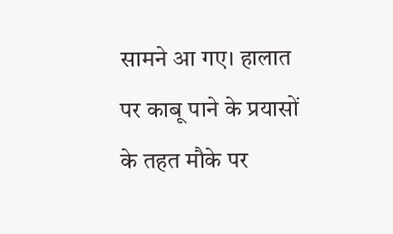सामने आ गए। हालात पर काबू पाने के प्रयासों के तहत मौके पर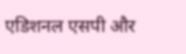एडिशनल एसपी और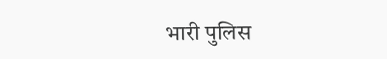भारी पुलिस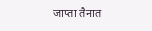जाप्ता तैनात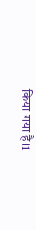किया गया है।1